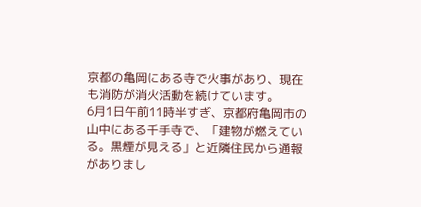京都の亀岡にある寺で火事があり、現在も消防が消火活動を続けています。
6月1日午前11時半すぎ、京都府亀岡市の山中にある千手寺で、「建物が燃えている。黒煙が見える」と近隣住民から通報がありまし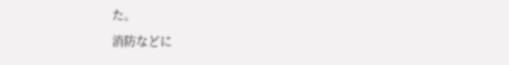た。
消防などに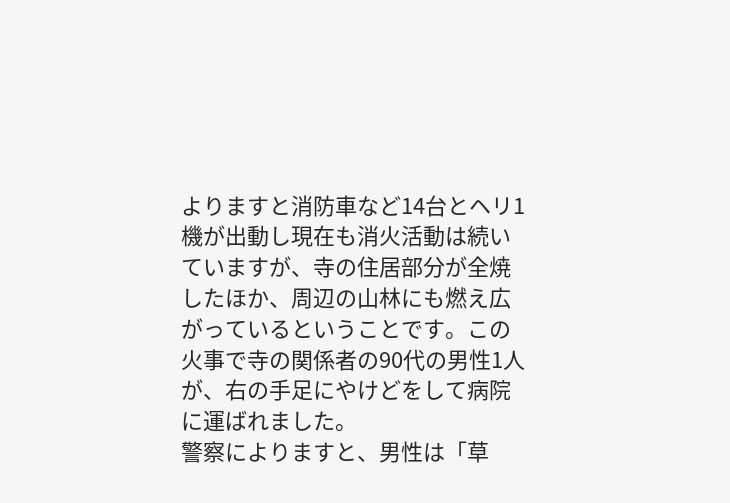よりますと消防車など14台とヘリ1機が出動し現在も消火活動は続いていますが、寺の住居部分が全焼したほか、周辺の山林にも燃え広がっているということです。この火事で寺の関係者の90代の男性1人が、右の手足にやけどをして病院に運ばれました。
警察によりますと、男性は「草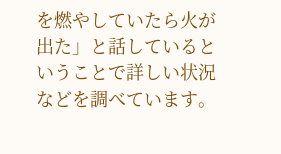を燃やしていたら火が出た」と話しているということで詳しい状況などを調べています。